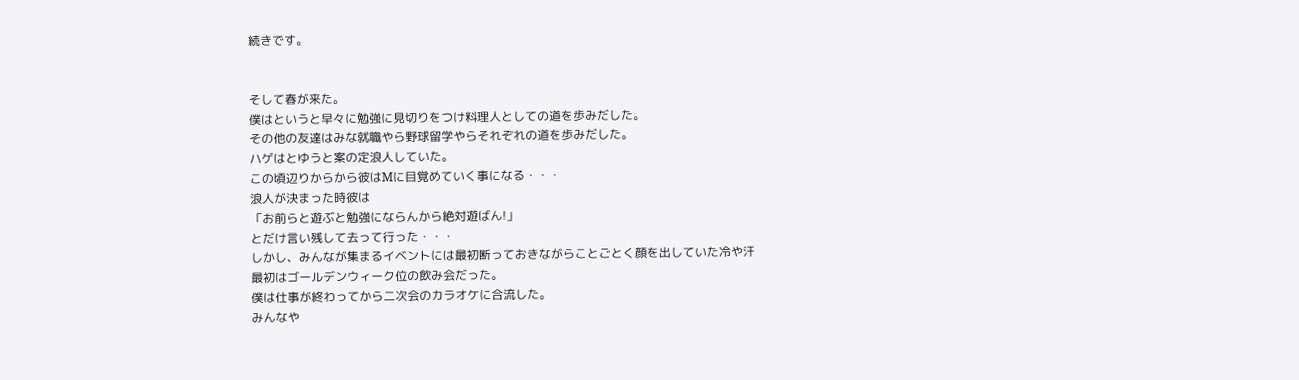続きです。


そして春が来た。
僕はというと早々に勉強に見切りをつけ料理人としての道を歩みだした。
その他の友達はみな就職やら野球留学やらそれぞれの道を歩みだした。
ハゲはとゆうと案の定浪人していた。
この頃辺りからから彼はMに目覚めていく事になる・・・
浪人が決まった時彼は
「お前らと遊ぶと勉強にならんから絶対遊ばん!」
とだけ言い残して去って行った・・・
しかし、みんなが集まるイベントには最初断っておきながらことごとく顔を出していた冷や汗
最初はゴールデンウィーク位の飲み会だった。
僕は仕事が終わってから二次会のカラオケに合流した。
みんなや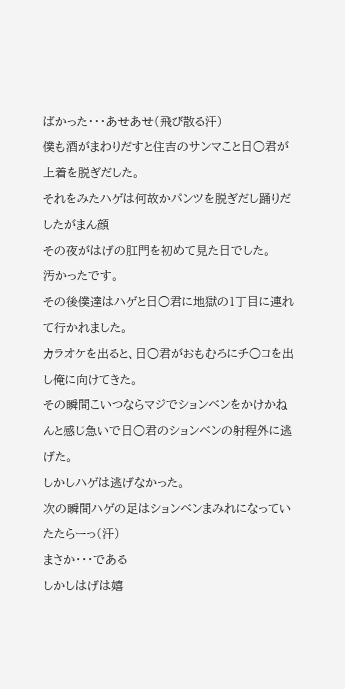ばかった・・・あせあせ(飛び散る汗)
僕も酒がまわりだすと住吉のサンマこと日○君が上着を脱ぎだした。
それをみたハゲは何故かパンツを脱ぎだし踊りだしたがまん顔
その夜がはげの肛門を初めて見た日でした。
汚かったです。
その後僕達はハゲと日○君に地獄の1丁目に連れて行かれました。
カラオケを出ると、日○君がおもむろにチ○コを出し俺に向けてきた。
その瞬間こいつならマジでションベンをかけかねんと感じ急いで日○君のションベンの射程外に逃げた。
しかしハゲは逃げなかった。
次の瞬間ハゲの足はションベンまみれになっていたたらーっ(汗)
まさか・・・である
しかしはげは嬉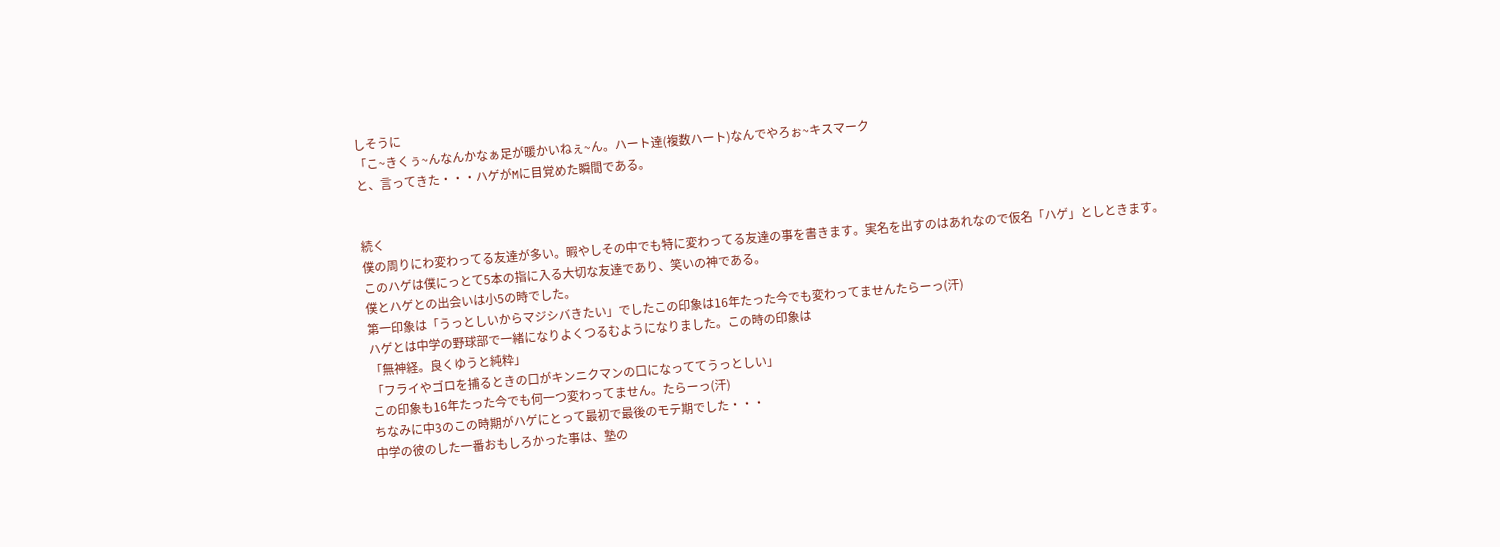しそうに
「こ~きくぅ~んなんかなぁ足が暖かいねぇ~ん。ハート達(複数ハート)なんでやろぉ~キスマーク
と、言ってきた・・・ハゲがMに目覚めた瞬間である。


続く
僕の周りにわ変わってる友達が多い。暇やしその中でも特に変わってる友達の事を書きます。実名を出すのはあれなので仮名「ハゲ」としときます。
このハゲは僕にっとて5本の指に入る大切な友達であり、笑いの神である。
僕とハゲとの出会いは小5の時でした。
第一印象は「うっとしいからマジシバきたい」でしたこの印象は16年たった今でも変わってませんたらーっ(汗)
ハゲとは中学の野球部で一緒になりよくつるむようになりました。この時の印象は
「無神経。良くゆうと純粋」
「フライやゴロを捕るときの口がキンニクマンの口になっててうっとしい」
この印象も16年たった今でも何一つ変わってません。たらーっ(汗)
ちなみに中3のこの時期がハゲにとって最初で最後のモテ期でした・・・
中学の彼のした一番おもしろかった事は、塾の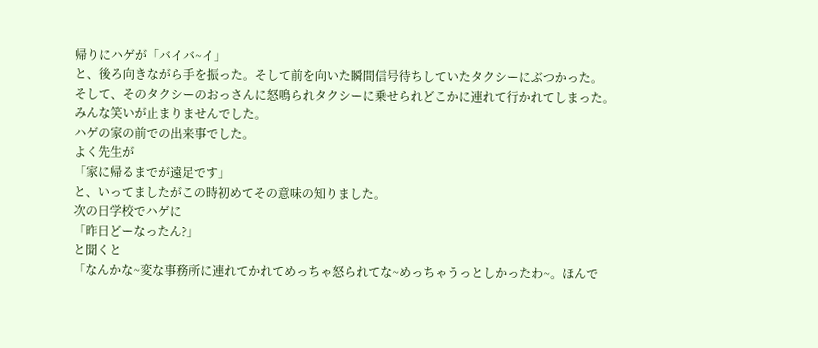帰りにハゲが「バイバ~イ」
と、後ろ向きながら手を振った。そして前を向いた瞬間信号待ちしていたタクシーにぶつかった。
そして、そのタクシーのおっさんに怒鳴られタクシーに乗せられどこかに連れて行かれてしまった。
みんな笑いが止まりませんでした。
ハゲの家の前での出来事でした。
よく先生が
「家に帰るまでが遠足です」
と、いってましたがこの時初めてその意味の知りました。
次の日学校でハゲに
「昨日どーなったん?」
と聞くと
「なんかな~変な事務所に連れてかれてめっちゃ怒られてな~めっちゃうっとしかったわ~。ほんで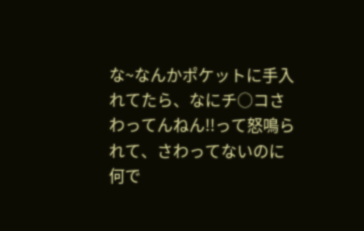な~なんかポケットに手入れてたら、なにチ○コさわってんねん!!って怒鳴られて、さわってないのに何で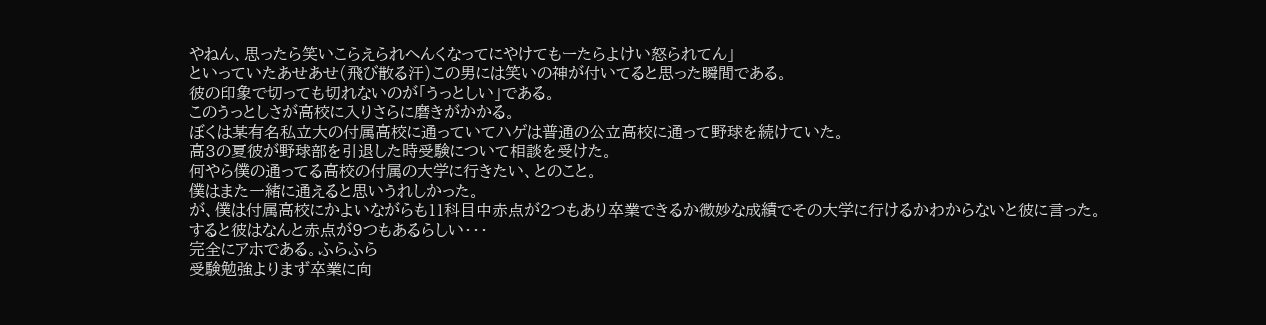やねん、思ったら笑いこらえられへんくなってにやけてもーたらよけい怒られてん」
といっていたあせあせ(飛び散る汗)この男には笑いの神が付いてると思った瞬間である。
彼の印象で切っても切れないのが「うっとしい」である。
このうっとしさが高校に入りさらに磨きがかかる。
ぼくは某有名私立大の付属高校に通っていてハゲは普通の公立高校に通って野球を続けていた。
高3の夏彼が野球部を引退した時受験について相談を受けた。
何やら僕の通ってる高校の付属の大学に行きたい、とのこと。
僕はまた一緒に通えると思いうれしかった。
が、僕は付属高校にかよいながらも11科目中赤点が2つもあり卒業できるか微妙な成績でその大学に行けるかわからないと彼に言った。
すると彼はなんと赤点が9つもあるらしい・・・
完全にアホである。ふらふら
受験勉強よりまず卒業に向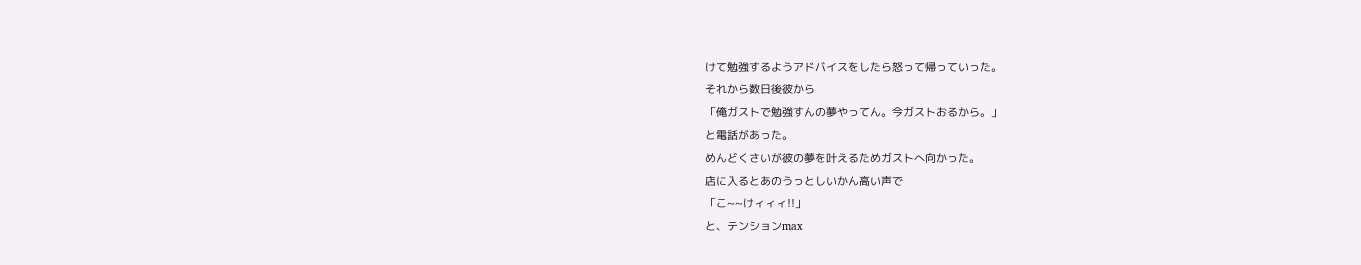けて勉強するようアドバイスをしたら怒って帰っていった。
それから数日後彼から
「俺ガストで勉強すんの夢やってん。今ガストおるから。」
と電話があった。
めんどくさいが彼の夢を叶えるためガストへ向かった。
店に入るとあのうっとしいかん高い声で
「こ~~けィィィ!!」
と、テンションmax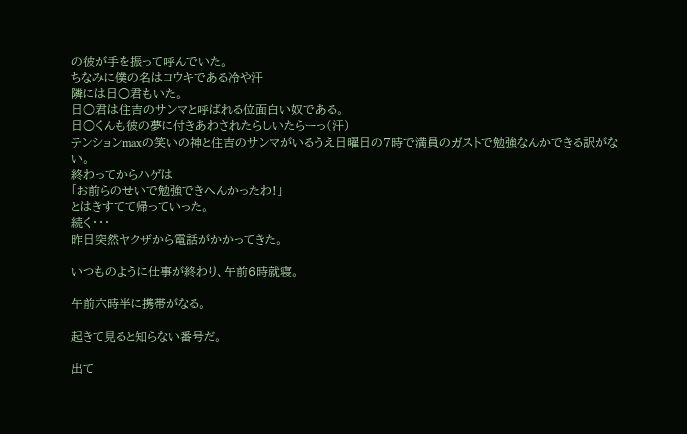の彼が手を振って呼んでいた。
ちなみに僕の名はコウキである冷や汗
隣には日○君もいた。
日○君は住吉のサンマと呼ばれる位面白い奴である。
日○くんも彼の夢に付きあわされたらしいたらーっ(汗)
テンションmaxの笑いの神と住吉のサンマがいるうえ日曜日の7時で満員のガストで勉強なんかできる訳がない。
終わってからハゲは
「お前らのせいで勉強できへんかったわ!」
とはきすてて帰っていった。
続く・・・
昨日突然ヤクザから電話がかかってきた。

いつものように仕事が終わり、午前6時就寝。

午前六時半に携帯がなる。

起きて見ると知らない番号だ。

出て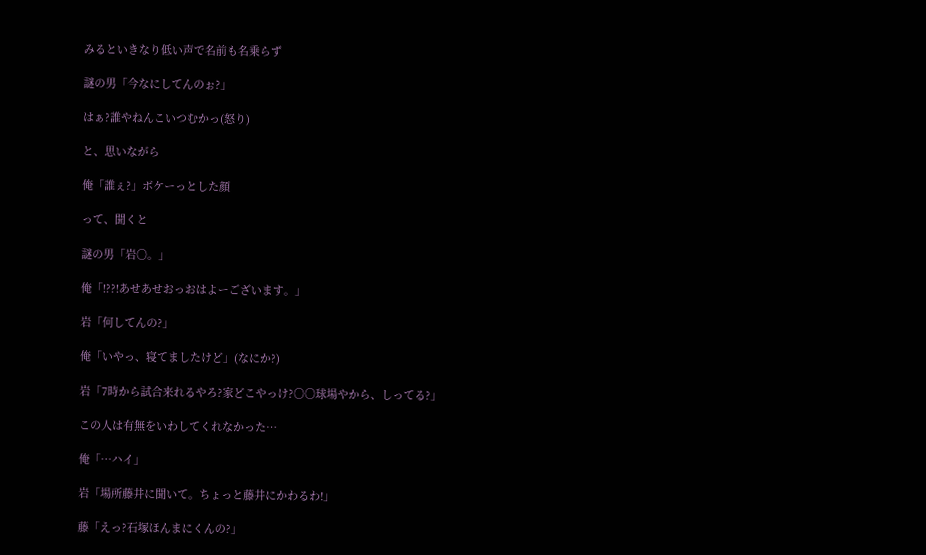みるといきなり低い声で名前も名乗らず

謎の男「今なにしてんのぉ?」

はぁ?誰やねんこいつむかっ(怒り)

と、思いながら

俺「誰ぇ?」ボケーっとした顔

って、聞くと

謎の男「岩○。」

俺「!??!あせあせおっおはよーございます。」

岩「何してんの?」

俺「いやっ、寝てましたけど」(なにか?)

岩「7時から試合来れるやろ?家どこやっけ?○○球場やから、しってる?」

この人は有無をいわしてくれなかった…

俺「…ハイ」

岩「場所藤井に聞いて。ちょっと藤井にかわるわ!」

藤「えっ?石塚ほんまにくんの?」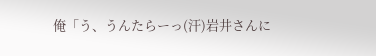俺「う、うんたらーっ(汗)岩井さんに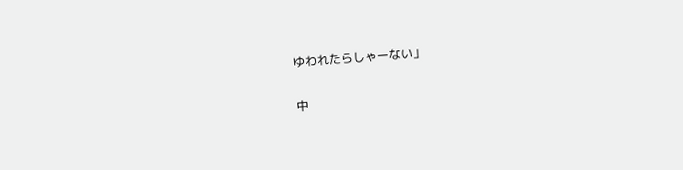ゆわれたらしゃーない」

中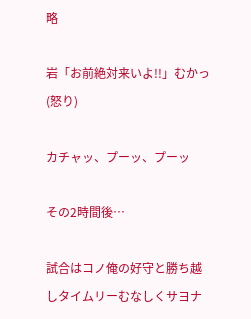略

岩「お前絶対来いよ!!」むかっ(怒り)

カチャッ、プーッ、プーッ

その2時間後…

試合はコノ俺の好守と勝ち越しタイムリーむなしくサヨナ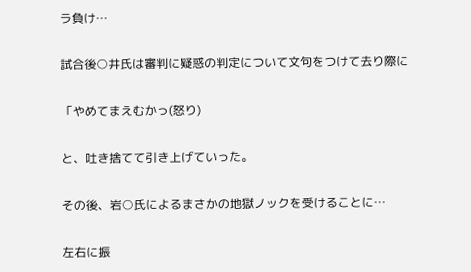ラ負け…

試合後○井氏は審判に疑惑の判定について文句をつけて去り際に

「やめてまえむかっ(怒り)

と、吐き捨てて引き上げていった。

その後、岩○氏によるまさかの地獄ノックを受けることに…

左右に振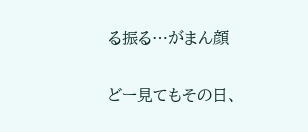る振る…がまん顔

どー見てもその日、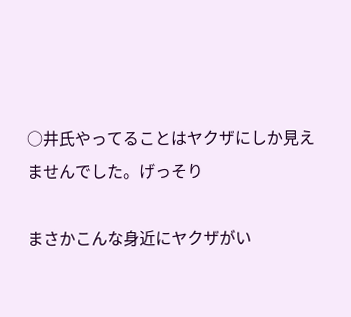○井氏やってることはヤクザにしか見えませんでした。げっそり

まさかこんな身近にヤクザがい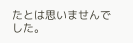たとは思いませんでした。